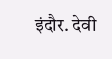इंदौर. देवी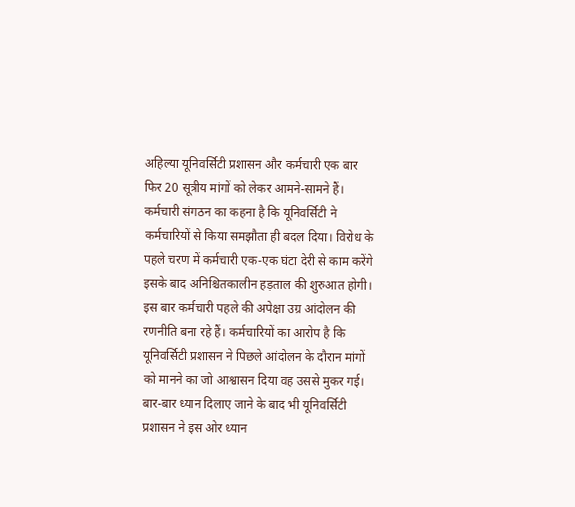अहिल्या यूनिवर्सिटी प्रशासन और कर्मचारी एक बार फिर 20 सूत्रीय मांगों को लेकर आमने-सामने हैं। कर्मचारी संगठन का कहना है कि यूनिवर्सिटी ने कर्मचारियों से किया समझौता ही बदल दिया। विरोध के पहले चरण में कर्मचारी एक-एक घंटा देरी से काम करेंगे इसके बाद अनिश्चितकालीन हड़ताल की शुरुआत होगी।
इस बार कर्मचारी पहले की अपेक्षा उग्र आंदोलन की रणनीति बना रहे हैं। कर्मचारियों का आरोप है कि यूनिवर्सिटी प्रशासन ने पिछले आंदोलन के दौरान मांगों को मानने का जो आश्वासन दिया वह उससे मुकर गई।
बार-बार ध्यान दिलाए जाने के बाद भी यूनिवर्सिटी प्रशासन ने इस ओर ध्यान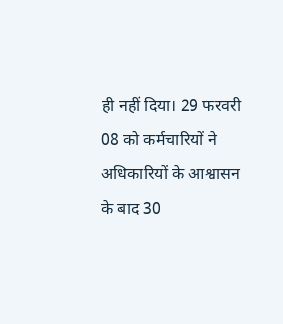ही नहीं दिया। 29 फरवरी 08 को कर्मचारियों ने अधिकारियों के आश्वासन के बाद 30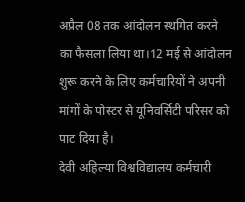अप्रैल 08 तक आंदोलन स्थगित करने का फैसला लिया था।12 मई से आंदोलन शुरू करने के लिए कर्मचारियों ने अपनी मांगों के पोस्टर से यूनिवर्सिटी परिसर को पाट दिया है।
देवी अहिल्या विश्वविद्यालय कर्मचारी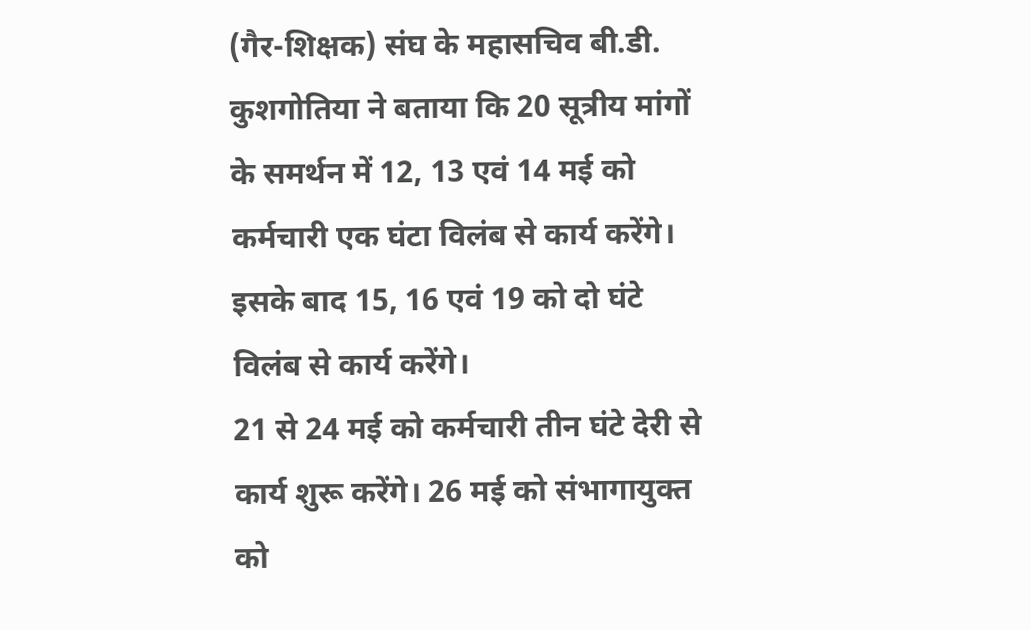(गैर-शिक्षक) संघ के महासचिव बी.डी. कुशगोतिया ने बताया कि 20 सूत्रीय मांगों के समर्थन में 12, 13 एवं 14 मई को कर्मचारी एक घंटा विलंब से कार्य करेंगे। इसके बाद 15, 16 एवं 19 को दो घंटे विलंब से कार्य करेंगे।
21 से 24 मई को कर्मचारी तीन घंटे देरी से कार्य शुरू करेंगे। 26 मई को संभागायुक्त को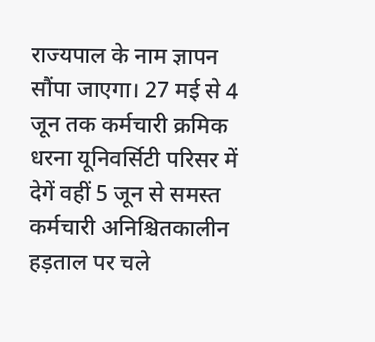राज्यपाल के नाम ज्ञापन सौंपा जाएगा। 27 मई से 4 जून तक कर्मचारी क्रमिक धरना यूनिवर्सिटी परिसर में देगें वहीं 5 जून से समस्त कर्मचारी अनिश्चितकालीन हड़ताल पर चले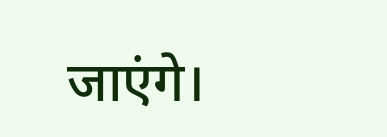जाएंगे।